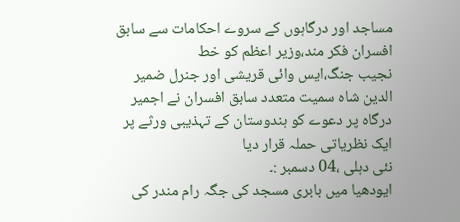مساجد اور درگاہوں کے سروے احکامات سے سابق افسران فکر مند،وزیر اعظم کو خط
نجیب جنگ،ایس وائی قریشی اور جنرل ضمیر الدین شاہ سمیت متعدد سابق افسران نے اجمیر درگاہ پر دعوے کو ہندوستان کے تہذیبی ورثے پر ایک نظریاتی حملہ قرار دیا
نئی دہلی ،04 دسمبر :۔
ایودھیا میں بابری مسجد کی جگہ رام مندر کی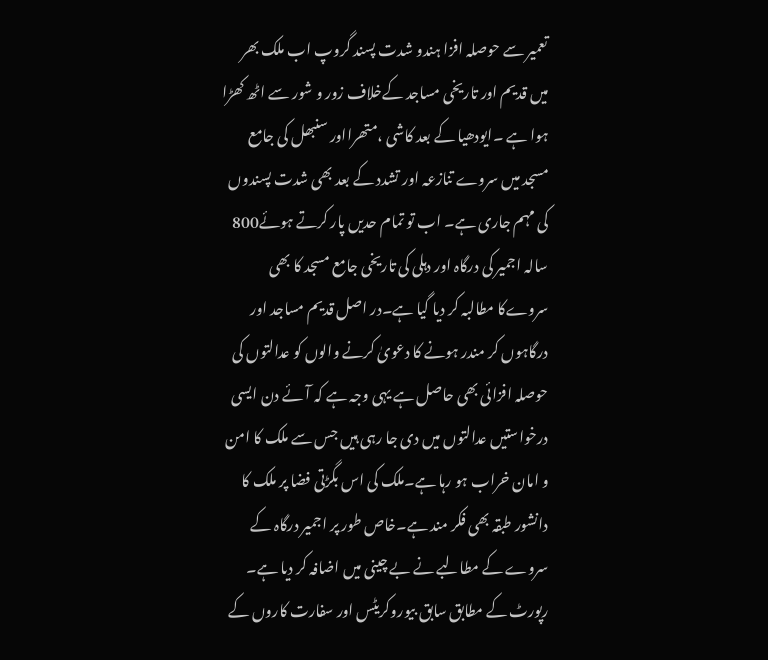تعمیر سے حوصلہ افزا ہندو شدت پسند گروپ اب ملک بھر میں قدیم اور تاریخی مساجد کےخلاف زور و شور سے اٹھ کھڑا ہوا ہے ۔ایودھیا کے بعد کاشی ،متھرااور سنبھل کی جامع مسجد میں سروے تنازعہ اور تشدد کے بعد بھی شدت پسندوں کی مہم جاری ہے۔ اب تو تمام حدیں پار کرتے ہوئے800 سالہ اجمیر کی درگاہ اور دہلی کی تاریخی جامع مسجد کا بھی سروےکا مطالبہ کر دیا گیا ہے۔در اصل قدیم مساجد اور درگاہوں کر مندر ہونے کا دعویٰ کرنے والوں کو عدالتوں کی حوصلہ افزائی بھی حاصل ہے یہی وجہ ہے کہ آئے دن ایسی درخواستیں عدالتوں میں دی جا رہی ہیں جس سے ملک کا امن و امان خراب ہو رہا ہے۔ملک کی اس بگڑتی فضا پر ملک کا دانشور طبقہ بھی فکر مند ہے۔خاص طور پر اجمیر درگاہ کے سروے کے مطالبے نے بے چینی میں اضافہ کر دیا ہے۔
رپورٹ کے مطابق سابق بیوروکریٹس اور سفارت کاروں کے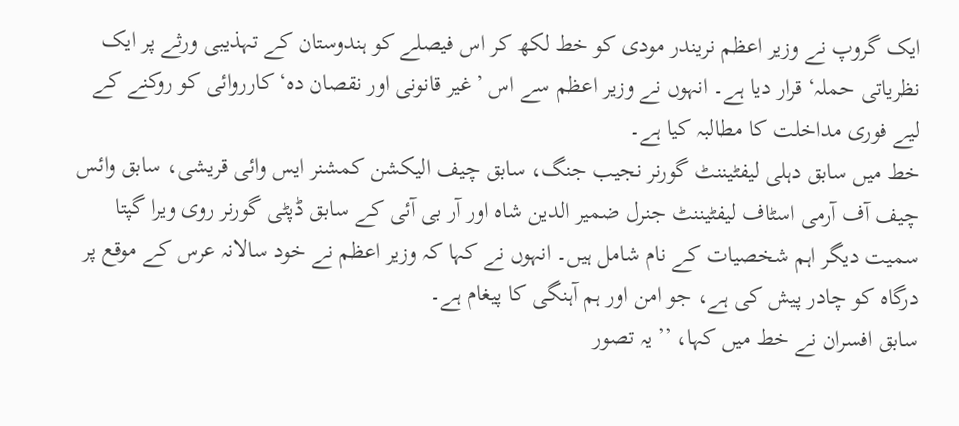ایک گروپ نے وزیر اعظم نریندر مودی کو خط لکھ کر اس فیصلے کو ہندوستان کے تہذیبی ورثے پر ایک نظریاتی حملہ‘ قرار دیا ہے۔ انہوں نے وزیر اعظم سے اس ’غیر قانونی اور نقصان دہ‘ کارروائی کو روکنے کے لیے فوری مداخلت کا مطالبہ کیا ہے۔
خط میں سابق دہلی لیفٹیننٹ گورنر نجیب جنگ، سابق چیف الیکشن کمشنر ایس وائی قریشی، سابق وائس چیف آف آرمی اسٹاف لیفٹیننٹ جنرل ضمیر الدین شاہ اور آر بی آئی کے سابق ڈپٹی گورنر روی ویرا گپتا سمیت دیگر اہم شخصیات کے نام شامل ہیں۔ انہوں نے کہا کہ وزیر اعظم نے خود سالانہ عرس کے موقع پر درگاہ کو چادر پیش کی ہے، جو امن اور ہم آہنگی کا پیغام ہے۔
سابق افسران نے خط میں کہا، ’’یہ تصور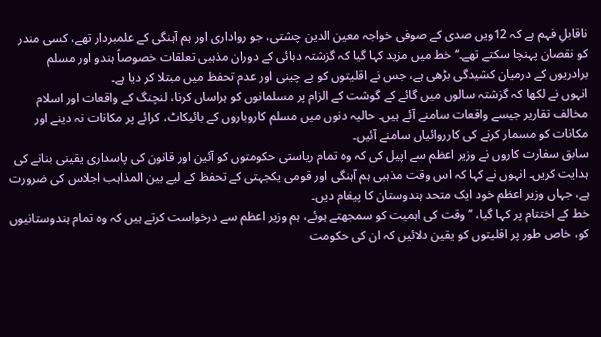ناقابلِ فہم ہے کہ 12ویں صدی کے صوفی خواجہ معین الدین چشتی، جو رواداری اور ہم آہنگی کے علمبردار تھے، کسی مندر کو نقصان پہنچا سکتے تھے۔‘‘ خط میں مزید کہا گیا کہ گزشتہ دہائی کے دوران مذہبی تعلقات خصوصاً ہندو اور مسلم برادریوں کے درمیان کشیدگی بڑھی ہے، جس نے اقلیتوں کو بے چینی اور عدم تحفظ میں مبتلا کر دیا ہے۔
انہوں نے لکھا کہ گزشتہ سالوں میں گائے کے گوشت کے الزام پر مسلمانوں کو ہراساں کرنا، لنچنگ کے واقعات اور اسلام مخالف تقاریر جیسے واقعات سامنے آئے ہیں۔ حالیہ دنوں میں مسلم کاروباروں کے بائیکاٹ، کرائے پر مکانات نہ دینے اور مکانات کو مسمار کرنے کی کارروائیاں سامنے آئیں۔
سابق سفارت کاروں نے وزیر اعظم سے اپیل کی کہ وہ تمام ریاستی حکومتوں کو آئین اور قانون کی پاسداری یقینی بنانے کی ہدایت کریں۔ انہوں نے کہا کہ اس وقت مذہبی ہم آہنگی اور قومی یکجہتی کے تحفظ کے لیے بین المذاہب اجلاس کی ضرورت ہے، جہاں وزیر اعظم خود ایک متحد ہندوستان کا پیغام دیں۔
خط کے اختتام پر کہا گیا، ’’وقت کی اہمیت کو سمجھتے ہوئے، ہم وزیر اعظم سے درخواست کرتے ہیں کہ وہ تمام ہندوستانیوں کو، خاص طور پر اقلیتوں کو یقین دلائیں کہ ان کی حکومت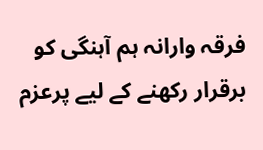فرقہ وارانہ ہم آہنگی کو برقرار رکھنے کے لیے پرعزم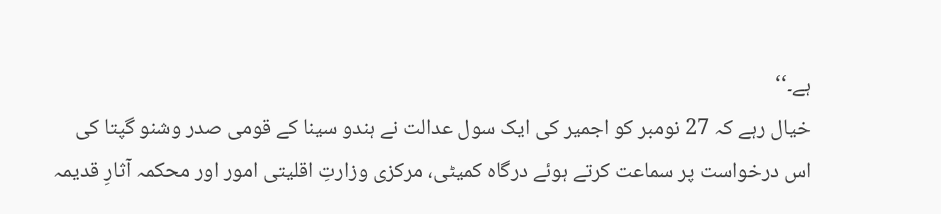ہے۔‘‘
خیال رہے کہ 27 نومبر کو اجمیر کی ایک سول عدالت نے ہندو سینا کے قومی صدر وشنو گپتا کی اس درخواست پر سماعت کرتے ہوئے درگاہ کمیٹی، مرکزی وزارتِ اقلیتی امور اور محکمہ آثارِ قدیمہ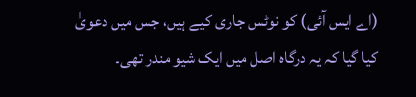(اے ایس آئی) کو نوٹس جاری کیے ہیں، جس میں دعویٰ کیا گیا کہ یہ درگاہ اصل میں ایک شیو مندر تھی۔